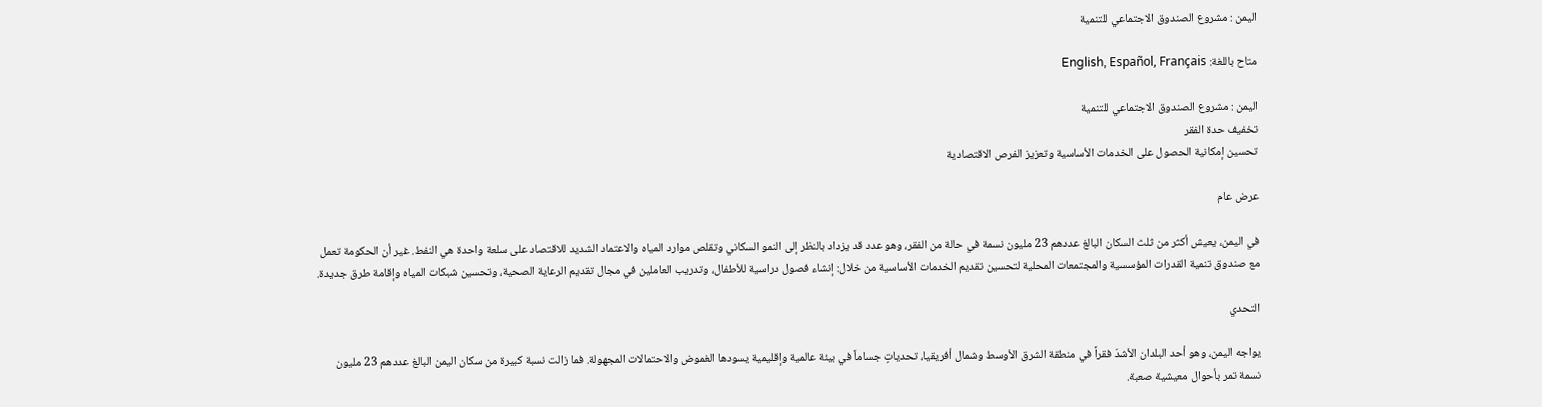اليمن : مشروع الصندوق الاجتماعي للتنمية

متاح باللغة: English, Español, Français

اليمن : مشروع الصندوق الاجتماعي للتنمية
تخفيف حدة الفقر
تحسين إمكانية الحصول على الخدمات الأساسية وتعزيز الفرص الاقتصادية

عرض عام

في اليمن، يعيش أكثر من ثلث السكان البالغ عددهم 23 مليون نسمة في حالة من الفقر، وهو عدد قد يزداد بالنظر إلى النمو السكاني وتقلص موارد المياه والاعتماد الشديد للاقتصاد على سلعة واحدة هي النفط. غير أن الحكومة تعمل مع صندوق تنمية القدرات المؤسسية والمجتمعات المحلية لتحسين تقديم الخدمات الأساسية من خلال: إنشاء فصول دراسية للأطفال، وتدريب العاملين في مجال تقديم الرعاية الصحية، وتحسين شبكات المياه وإقامة طرق جديدة.

التحدي

يواجه اليمن، وهو أحد البلدان الأشدّ فقراً في منطقة الشرق الأوسط وشمال أفريقيا، تحدياتٍ جساماً في بيئة عالمية وإقليمية يسودها الغموض والاحتمالات المجهولة. فما زالت نسبة كبيرة من سكان اليمن البالغ عددهم 23 مليون نسمة تمر بأحوال معيشية صعبة.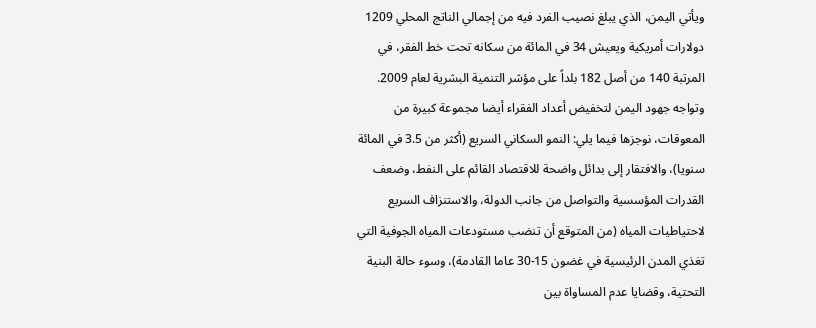ويأتي اليمن، الذي يبلغ نصيب الفرد فيه من إجمالي الناتج المحلي 1209 دولارات أمريكية ويعيش 34 في المائة من سكانه تحت خط الفقر، في المرتبة 140 من أصل 182 بلداً على مؤشر التنمية البشرية لعام 2009. وتواجه جهود اليمن لتخفيض أعداد الفقراء أيضا مجموعة كبيرة من المعوقات، نوجزها فيما يلي: النمو السكاني السريع (أكثر من 3.5 في المائة سنويا)، والافتقار إلى بدائل واضحة للاقتصاد القائم على النفط، وضعف القدرات المؤسسية والتواصل من جانب الدولة، والاستنزاف السريع لاحتياطيات المياه (من المتوقع أن تنضب مستودعات المياه الجوفية التي تغذي المدن الرئيسية في غضون 15-30 عاما القادمة)، وسوء حالة البنية التحتية، وقضايا عدم المساواة بين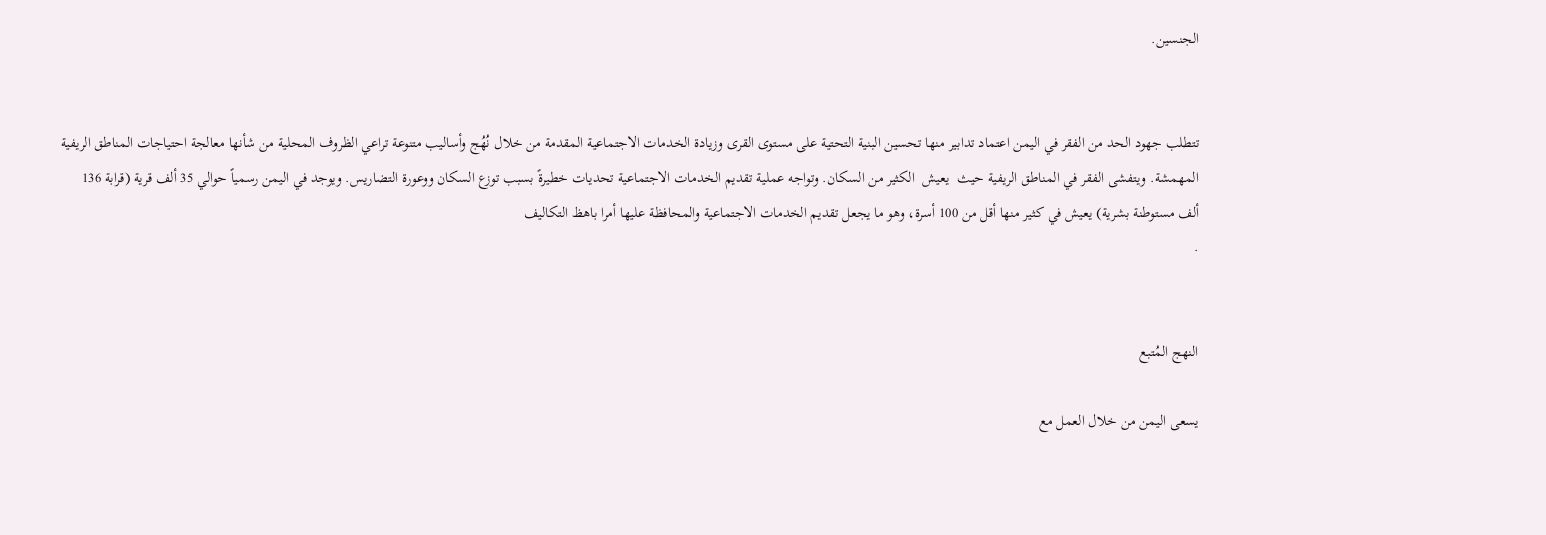الجنسين.


تتطلب جهود الحد من الفقر في اليمن اعتماد تدابير منها تحسين البنية التحتية على مستوى القرى وزيادة الخدمات الاجتماعية المقدمة من خلال نُهُج وأساليب متنوعة تراعي الظروف المحلية من شأنها معالجة احتياجات المناطق الريفية المهمشة. ويتفشى الفقر في المناطق الريفية حيث  يعيش  الكثير من السكان. وتواجه عملية تقديم الخدمات الاجتماعية تحديات خطيرةً بسبب توزع السكان ووعورة التضاريس. ويوجد في اليمن رسمياً حوالي 35 ألف قرية (قرابة 136 ألف مستوطنة بشرية) يعيش في كثير منها أقل من 100 أسرة، وهو ما يجعل تقديم الخدمات الاجتماعية والمحافظة عليها أمرا باهظ التكاليف
.


النهج المُتبع

يسعى اليمن من خلال العمل مع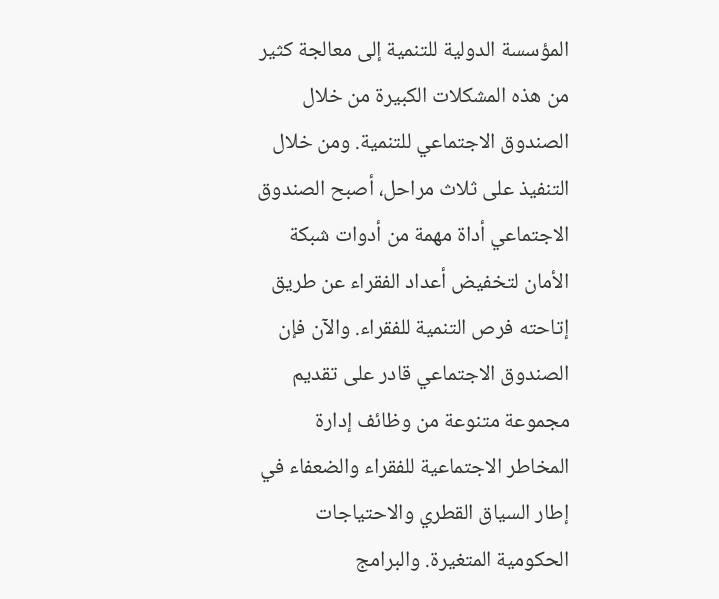المؤسسة الدولية للتنمية إلى معالجة كثير من هذه المشكلات الكبيرة من خلال الصندوق الاجتماعي للتنمية. ومن خلال التنفيذ على ثلاث مراحل، أصبح الصندوق الاجتماعي أداة مهمة من أدوات شبكة الأمان لتخفيض أعداد الفقراء عن طريق إتاحته فرص التنمية للفقراء. والآن فإن الصندوق الاجتماعي قادر على تقديم مجموعة متنوعة من وظائف إدارة المخاطر الاجتماعية للفقراء والضعفاء في إطار السياق القطري والاحتياجات الحكومية المتغيرة. والبرامج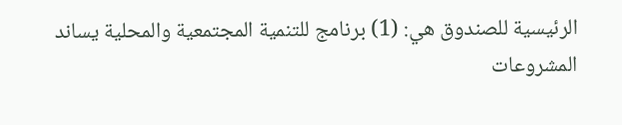الرئيسية للصندوق هي: (1) برنامج للتنمية المجتمعية والمحلية يساند المشروعات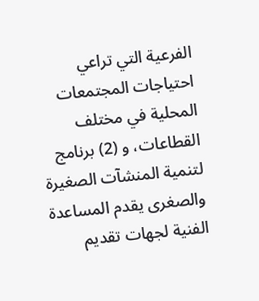الفرعية التي تراعي احتياجات المجتمعات المحلية في مختلف القطاعات، و (2) برنامج لتنمية المنشآت الصغيرة والصغرى يقدم المساعدة الفنية لجهات تقديم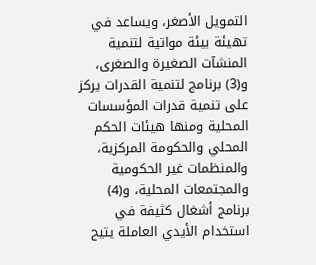التمويل الأصغر، ويساعد في تهيئة بيئة مواتية لتنمية المنشآت الصغيرة والصغرى، و(3) برنامج لتنمية القدرات يركز على تنمية قدرات المؤسسات المحلية ومنها هيئات الحكم المحلي والحكومة المركزية، والمنظمات غير الحكومية والمجتمعات المحلية، و(4) برنامج أشغال كثيفة في استخدام الأيدي العاملة يتيح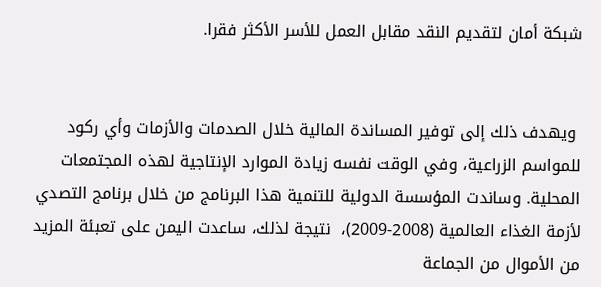شبكة أمان لتقديم النقد مقابل العمل للأسر الأكثر فقرا.


 ويهدف ذلك إلى توفير المساندة المالية خلال الصدمات والأزمات وأي ركود للمواسم الزراعية، وفي الوقت نفسه زيادة الموارد الإنتاجية لهذه المجتمعات المحلية. وساندت المؤسسة الدولية للتنمية هذا البرنامج من خلال برنامج التصدي لأزمة الغذاء العالمية (2008-2009)،  نتيجة لذلك، ساعدت اليمن على تعبئة المزيد من الأموال من الجماعة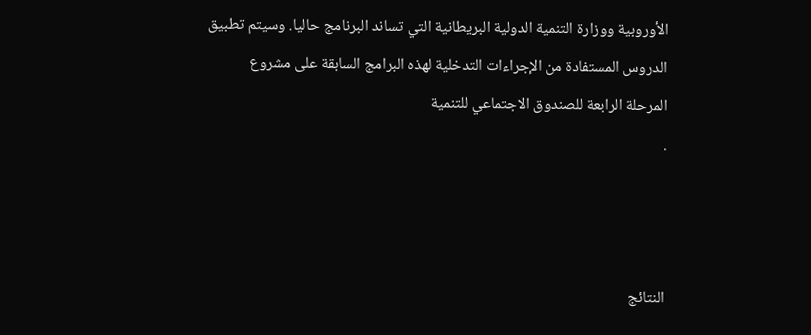الأوروبية ووزارة التنمية الدولية البريطانية التي تساند البرنامج حاليا. وسيتم تطبيق الدروس المستفادة من الإجراءات التدخلية لهذه البرامج السابقة على مشروع المرحلة الرابعة للصندوق الاجتماعي للتنمية
.



النتائج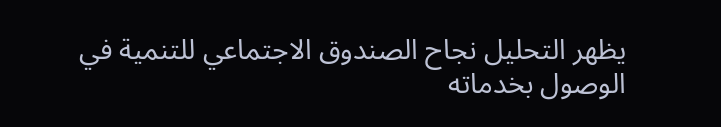يظهر التحليل نجاح الصندوق الاجتماعي للتنمية في الوصول بخدماته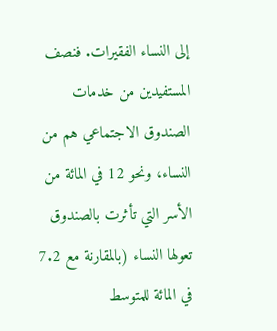إلى النساء الفقيرات. فنصف المستفيدين من خدمات الصندوق الاجتماعي هم من النساء، ونحو 12 في المائة من الأسر التي تأثرت بالصندوق تعولها النساء (بالمقارنة مع 7.2 في المائة للمتوسط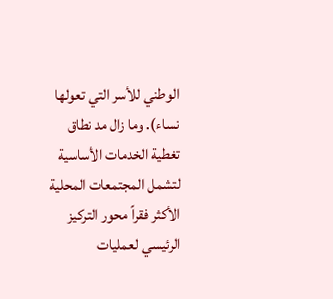الوطني للأسر التي تعولها نساء). وما زال مد نطاق تغطية الخدمات الأساسية لتشمل المجتمعات المحلية الأكثر فقراً محور التركيز الرئيسي لعمليات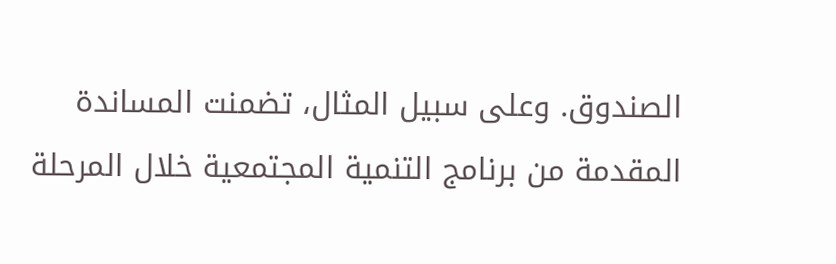الصندوق. وعلى سبيل المثال، تضمنت المساندة المقدمة من برنامج التنمية المجتمعية خلال المرحلة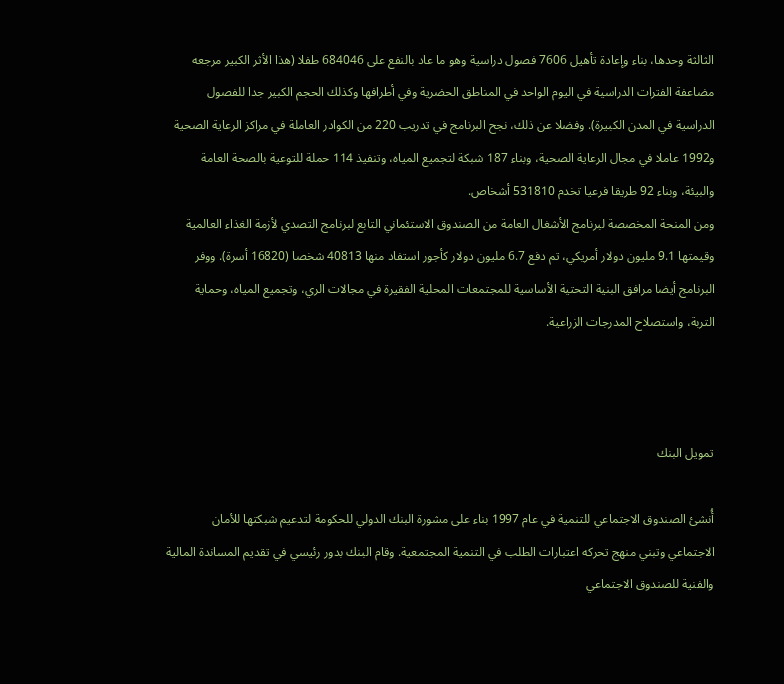الثالثة وحدها، بناء وإعادة تأهيل 7606 فصول دراسية وهو ما عاد بالنفع على 684046 طفلا (هذا الأثر الكبير مرجعه مضاعفة الفترات الدراسية في اليوم الواحد في المناطق الحضرية وفي أطرافها وكذلك الحجم الكبير جدا للفصول الدراسية في المدن الكبيرة). وفضلا عن ذلك، نجح البرنامج في تدريب 220 من الكوادر العاملة في مراكز الرعاية الصحية و1992 عاملا في مجال الرعاية الصحية، وبناء 187 شبكة لتجميع المياه، وتنفيذ 114 حملة للتوعية بالصحة العامة والبيئة، وبناء 92 طريقا فرعيا تخدم 531810 أشخاص.
ومن المنحة المخصصة لبرنامج الأشغال العامة من الصندوق الاستئماني التابع لبرنامج التصدي لأزمة الغذاء العالمية وقيمتها 9.1 مليون دولار أمريكي، تم دفع 6.7 مليون دولار كأجور استفاد منها 40813 شخصا (16820 أسرة). ووفر البرنامج أيضا مرافق البنية التحتية الأساسية للمجتمعات المحلية الفقيرة في مجالات الري، وتجميع المياه، وحماية التربة، واستصلاح المدرجات الزراعية.



تمويل البنك

أُنشئ الصندوق الاجتماعي للتنمية في عام 1997 بناء على مشورة البنك الدولي للحكومة لتدعيم شبكتها للأمان الاجتماعي وتبني منهج تحركه اعتبارات الطلب في التنمية المجتمعية. وقام البنك بدور رئيسي في تقديم المساندة المالية والفنية للصندوق الاجتماعي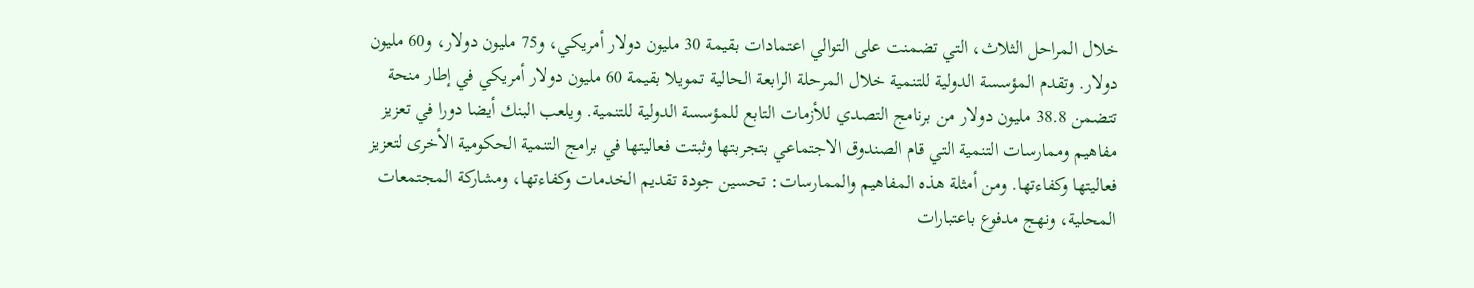خلال المراحل الثلاث، التي تضمنت على التوالي اعتمادات بقيمة 30 مليون دولار أمريكي، و75 مليون دولار، و60 مليون دولار. وتقدم المؤسسة الدولية للتنمية خلال المرحلة الرابعة الحالية تمويلا بقيمة 60 مليون دولار أمريكي في إطار منحة تتضمن 38.8 مليون دولار من برنامج التصدي للأزمات التابع للمؤسسة الدولية للتنمية. ويلعب البنك أيضا دورا في تعزيز مفاهيم وممارسات التنمية التي قام الصندوق الاجتماعي بتجربتها وثبتت فعاليتها في برامج التنمية الحكومية الأخرى لتعزيز فعاليتها وكفاءتها. ومن أمثلة هذه المفاهيم والممارسات: تحسين جودة تقديم الخدمات وكفاءتها، ومشاركة المجتمعات المحلية، ونهج مدفوع باعتبارات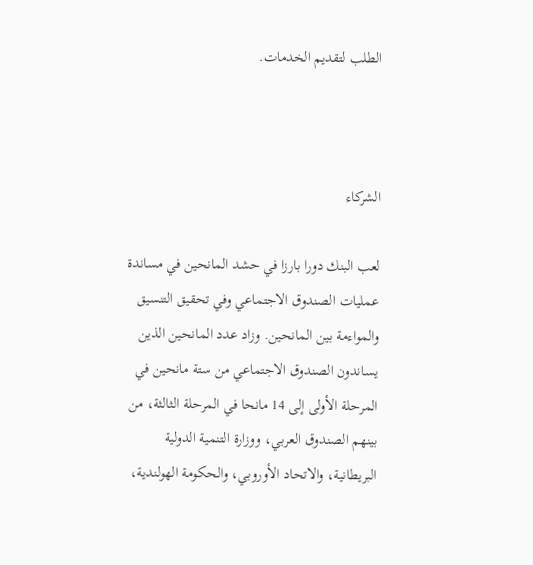الطلب لتقديم الخدمات.



الشركاء

لعب البنك دورا بارزا في حشد المانحين في مساندة عمليات الصندوق الاجتماعي وفي تحقيق التنسيق والمواءمة بين المانحين. وزاد عدد المانحين الذين يساندون الصندوق الاجتماعي من ستة مانحين في المرحلة الأولى إلى 14 مانحا في المرحلة الثالثة، من بينهم الصندوق العربي، ووزارة التنمية الدولية البريطانية، والاتحاد الأوروبي، والحكومة الهولندية،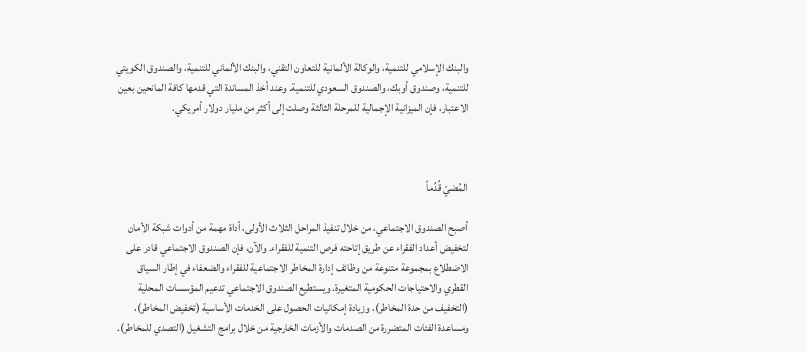والبنك الإسلامي للتنمية، والوكالة الألمانية للتعاون التقني، والبنك الألماني للتنمية، والصندوق الكويتي للتنمية، وصندوق أوبك، والصندوق السعودي للتنمية. وعند أخذ المساندة التي قدمها كافة المانحين بعين الاعتبار، فإن الميزانية الإجمالية للمرحلة الثالثة وصلت إلى أكثر من مليار دولار أمريكي.



المُضيّ قُدُماً

أصبح الصندوق الاجتماعي، من خلال تنفيذ المراحل الثلاث الأولى، أداة مهمة من أدوات شبكة الأمان لتخفيض أعداد الفقراء عن طريق إتاحته فرص التنمية للفقراء. والآن، فإن الصندوق الاجتماعي قادر على الاضطلاع بمجموعة متنوعة من وظائف إدارة المخاطر الاجتماعية للفقراء والضعفاء في إطار السياق القطري والاحتياجات الحكومية المتغيرة. ويستطيع الصندوق الاجتماعي تدعيم المؤسسات المحلية (التخفيف من حدة المخاطر)، وزيادة إمكانيات الحصول على الخدمات الأساسية (تخفيض المخاطر)، ومساعدة الفئات المتضررة من الصدمات والأزمات الخارجية من خلال برامج التشغيل (التصدي للمخاطر).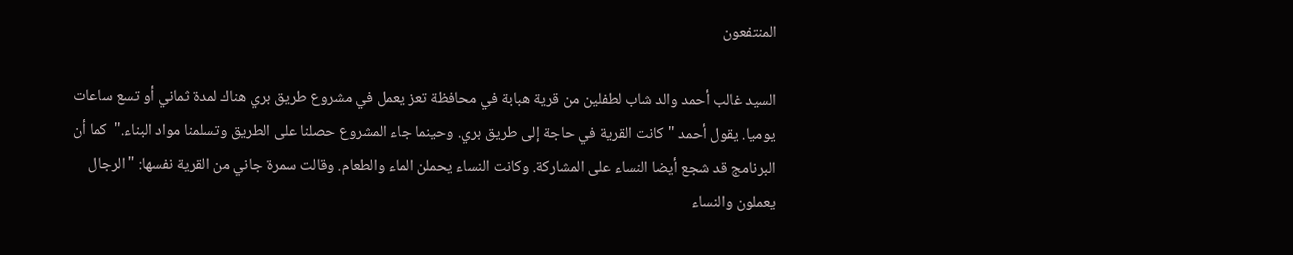المنتفعون

السيد غالب أحمد والد شاب لطفلين من قرية هبابة في محافظة تعز يعمل في مشروع طريق بري هناك لمدة ثماني أو تسع ساعات يوميا. يقول أحمد "كانت القرية في حاجة إلى طريق بري. وحينما جاء المشروع حصلنا على الطريق وتسلمنا مواد البناء."  كما أن  البرنامج قد شجع أيضا النساء على المشاركة. وكانت النساء يحملن الماء والطعام. وقالت سمرة جاني من القرية نفسها: "الرجال يعملون والنساء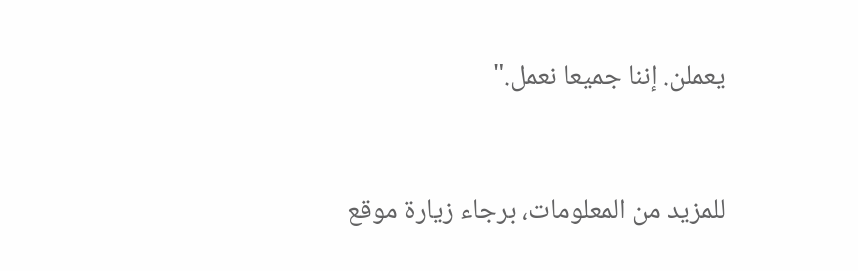يعملن. إننا جميعا نعمل."



للمزيد من المعلومات، برجاء زيارة موقع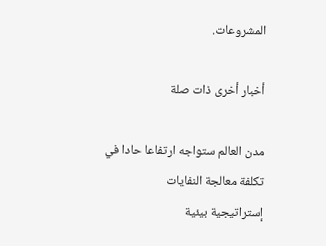المشروعات.

أخبار أخرى ذات صلة

مدن العالم ستواجه ارتفاعا حادا في تكلفة معالجة النفايات
إستراتيجية بيئية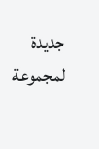جديدة لمجموعة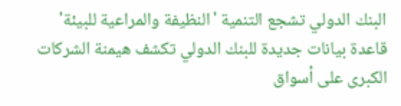البنك الدولي تشجع التنمية 'النظيفة والمراعية للبيئة'
قاعدة بيانات جديدة للبنك الدولي تكشف هيمنة الشركات الكبرى على أسواق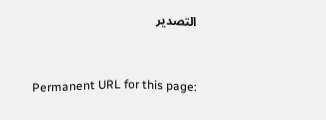التصدير



Permanent URL for this page: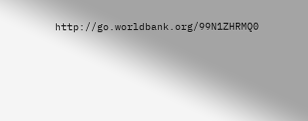http://go.worldbank.org/99N1ZHRMQ0